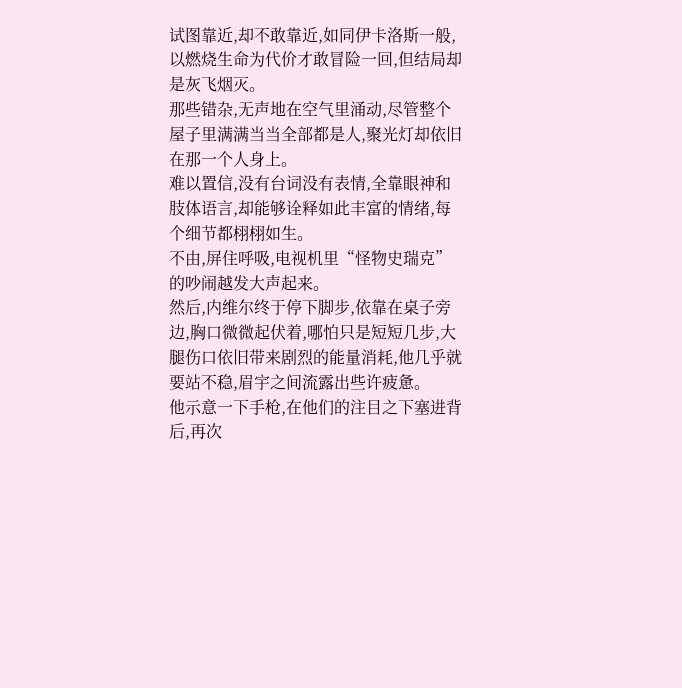试图靠近,却不敢靠近,如同伊卡洛斯一般,以燃烧生命为代价才敢冒险一回,但结局却是灰飞烟灭。
那些错杂,无声地在空气里涌动,尽管整个屋子里满满当当全部都是人,聚光灯却依旧在那一个人身上。
难以置信,没有台词没有表情,全靠眼神和肢体语言,却能够诠释如此丰富的情绪,每个细节都栩栩如生。
不由,屏住呼吸,电视机里“怪物史瑞克”的吵闹越发大声起来。
然后,内维尔终于停下脚步,依靠在桌子旁边,胸口微微起伏着,哪怕只是短短几步,大腿伤口依旧带来剧烈的能量消耗,他几乎就要站不稳,眉宇之间流露出些许疲惫。
他示意一下手枪,在他们的注目之下塞进背后,再次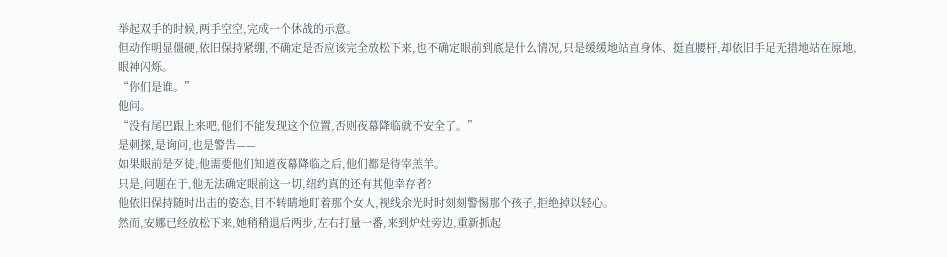举起双手的时候,两手空空,完成一个休战的示意。
但动作明显僵硬,依旧保持紧绷,不确定是否应该完全放松下来,也不确定眼前到底是什么情况,只是缓缓地站直身体、挺直腰杆,却依旧手足无措地站在原地,眼神闪烁。
“你们是谁。”
他问。
“没有尾巴跟上来吧,他们不能发现这个位置,否则夜幕降临就不安全了。”
是刺探,是询问,也是警告——
如果眼前是歹徒,他需要他们知道夜幕降临之后,他们都是待宰羔羊。
只是,问题在于,他无法确定眼前这一切,纽约真的还有其他幸存者?
他依旧保持随时出击的姿态,目不转睛地盯着那个女人,视线余光时时刻刻警惕那个孩子,拒绝掉以轻心。
然而,安娜已经放松下来,她稍稍退后两步,左右打量一番,来到炉灶旁边,重新抓起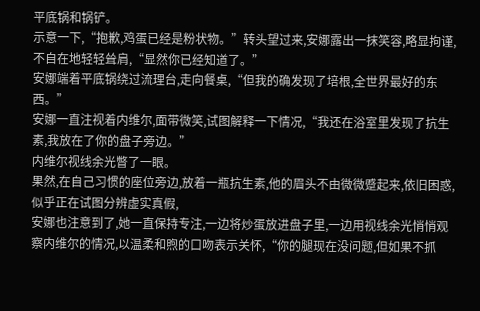平底锅和锅铲。
示意一下,“抱歉,鸡蛋已经是粉状物。”转头望过来,安娜露出一抹笑容,略显拘谨,不自在地轻轻耸肩,“显然你已经知道了。”
安娜端着平底锅绕过流理台,走向餐桌,“但我的确发现了培根,全世界最好的东西。”
安娜一直注视着内维尔,面带微笑,试图解释一下情况,“我还在浴室里发现了抗生素,我放在了你的盘子旁边。”
内维尔视线余光瞥了一眼。
果然,在自己习惯的座位旁边,放着一瓶抗生素,他的眉头不由微微蹙起来,依旧困惑,似乎正在试图分辨虚实真假,
安娜也注意到了,她一直保持专注,一边将炒蛋放进盘子里,一边用视线余光悄悄观察内维尔的情况,以温柔和煦的口吻表示关怀,“你的腿现在没问题,但如果不抓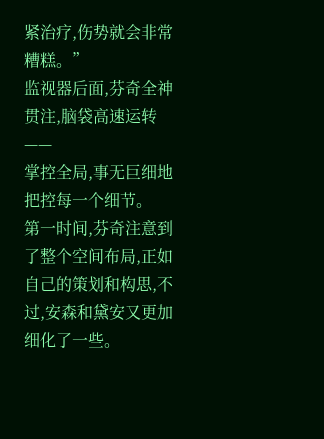紧治疗,伤势就会非常糟糕。”
监视器后面,芬奇全神贯注,脑袋高速运转——
掌控全局,事无巨细地把控每一个细节。
第一时间,芬奇注意到了整个空间布局,正如自己的策划和构思,不过,安森和黛安又更加细化了一些。